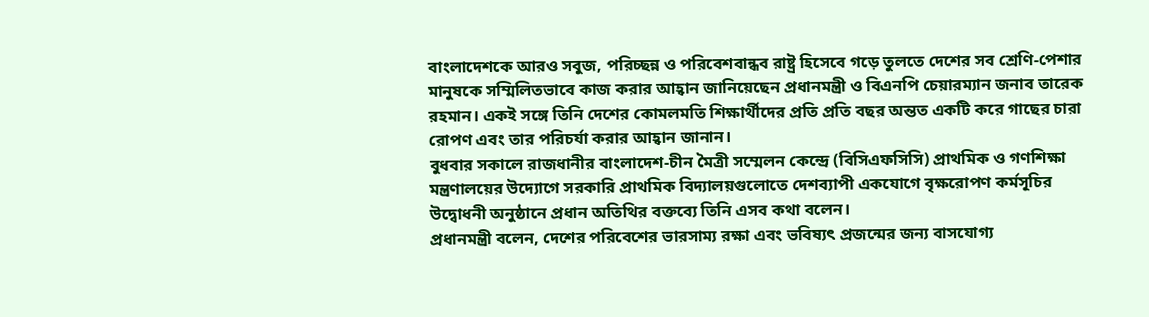বাংলাদেশকে আরও সবুজ, পরিচ্ছন্ন ও পরিবেশবান্ধব রাষ্ট্র হিসেবে গড়ে তুলতে দেশের সব শ্রেণি-পেশার মানুষকে সম্মিলিতভাবে কাজ করার আহ্বান জানিয়েছেন প্রধানমন্ত্রী ও বিএনপি চেয়ারম্যান জনাব তারেক রহমান। একই সঙ্গে তিনি দেশের কোমলমতি শিক্ষার্থীদের প্রতি প্রতি বছর অন্তত একটি করে গাছের চারা রোপণ এবং তার পরিচর্যা করার আহ্বান জানান।
বুধবার সকালে রাজধানীর বাংলাদেশ-চীন মৈত্রী সম্মেলন কেন্দ্রে (বিসিএফসিসি) প্রাথমিক ও গণশিক্ষা মন্ত্রণালয়ের উদ্যোগে সরকারি প্রাথমিক বিদ্যালয়গুলোতে দেশব্যাপী একযোগে বৃক্ষরোপণ কর্মসূচির উদ্বোধনী অনুষ্ঠানে প্রধান অতিথির বক্তব্যে তিনি এসব কথা বলেন।
প্রধানমন্ত্রী বলেন, দেশের পরিবেশের ভারসাম্য রক্ষা এবং ভবিষ্যৎ প্রজন্মের জন্য বাসযোগ্য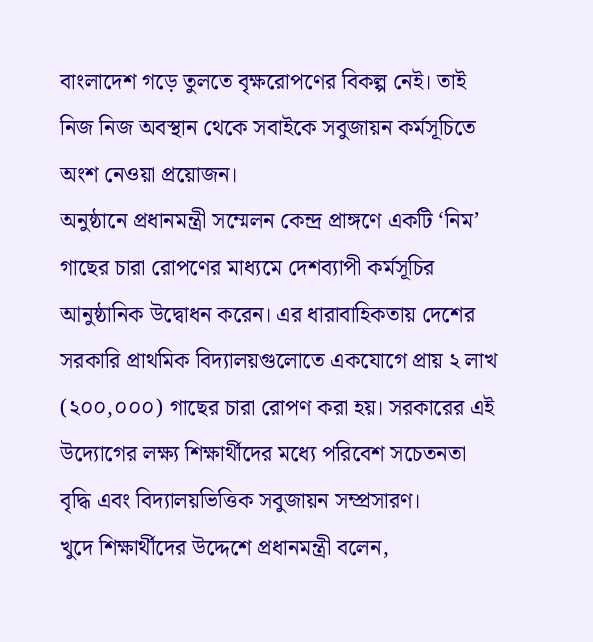বাংলাদেশ গড়ে তুলতে বৃক্ষরোপণের বিকল্প নেই। তাই নিজ নিজ অবস্থান থেকে সবাইকে সবুজায়ন কর্মসূচিতে অংশ নেওয়া প্রয়োজন।
অনুষ্ঠানে প্রধানমন্ত্রী সম্মেলন কেন্দ্র প্রাঙ্গণে একটি ‘নিম’ গাছের চারা রোপণের মাধ্যমে দেশব্যাপী কর্মসূচির আনুষ্ঠানিক উদ্বোধন করেন। এর ধারাবাহিকতায় দেশের সরকারি প্রাথমিক বিদ্যালয়গুলোতে একযোগে প্রায় ২ লাখ (২০০,০০০) গাছের চারা রোপণ করা হয়। সরকারের এই উদ্যোগের লক্ষ্য শিক্ষার্থীদের মধ্যে পরিবেশ সচেতনতা বৃদ্ধি এবং বিদ্যালয়ভিত্তিক সবুজায়ন সম্প্রসারণ।
খুদে শিক্ষার্থীদের উদ্দেশে প্রধানমন্ত্রী বলেন,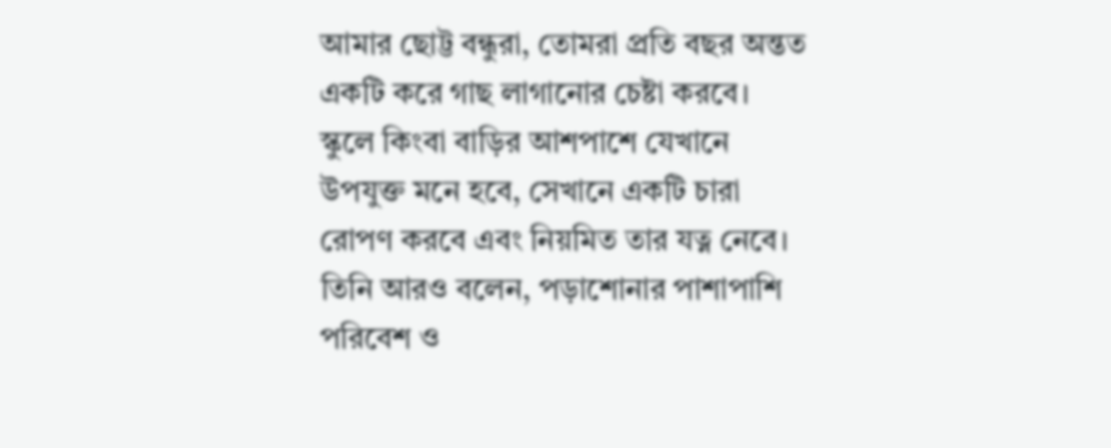আমার ছোট্ট বন্ধুরা, তোমরা প্রতি বছর অন্তত একটি করে গাছ লাগানোর চেষ্টা করবে। স্কুলে কিংবা বাড়ির আশপাশে যেখানে উপযুক্ত মনে হবে, সেখানে একটি চারা রোপণ করবে এবং নিয়মিত তার যত্ন নেবে।
তিনি আরও বলেন, পড়াশোনার পাশাপাশি পরিবেশ ও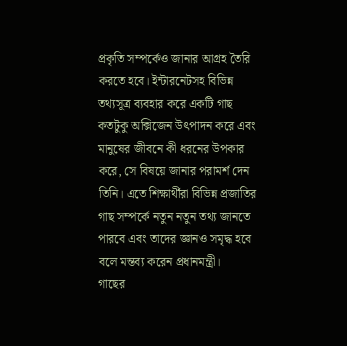প্রকৃতি সম্পর্কেও জানার আগ্রহ তৈরি করতে হবে। ইন্টারনেটসহ বিভিন্ন তথ্যসূত্র ব্যবহার করে একটি গাছ কতটুকু অক্সিজেন উৎপাদন করে এবং মানুষের জীবনে কী ধরনের উপকার করে, সে বিষয়ে জানার পরামর্শ দেন তিনি। এতে শিক্ষার্থীরা বিভিন্ন প্রজাতির গাছ সম্পর্কে নতুন নতুন তথ্য জানতে পারবে এবং তাদের জ্ঞানও সমৃদ্ধ হবে বলে মন্তব্য করেন প্রধানমন্ত্রী।
গাছের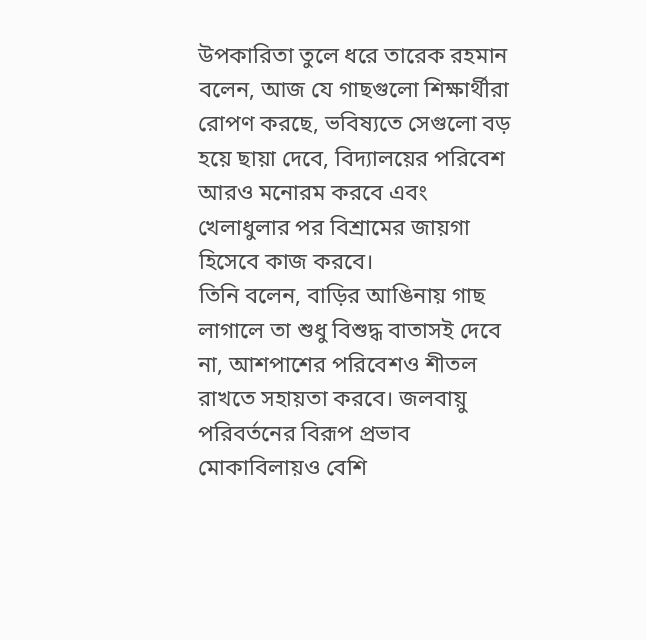উপকারিতা তুলে ধরে তারেক রহমান বলেন, আজ যে গাছগুলো শিক্ষার্থীরা রোপণ করছে, ভবিষ্যতে সেগুলো বড় হয়ে ছায়া দেবে, বিদ্যালয়ের পরিবেশ আরও মনোরম করবে এবং খেলাধুলার পর বিশ্রামের জায়গা হিসেবে কাজ করবে।
তিনি বলেন, বাড়ির আঙিনায় গাছ লাগালে তা শুধু বিশুদ্ধ বাতাসই দেবে না, আশপাশের পরিবেশও শীতল রাখতে সহায়তা করবে। জলবায়ু পরিবর্তনের বিরূপ প্রভাব মোকাবিলায়ও বেশি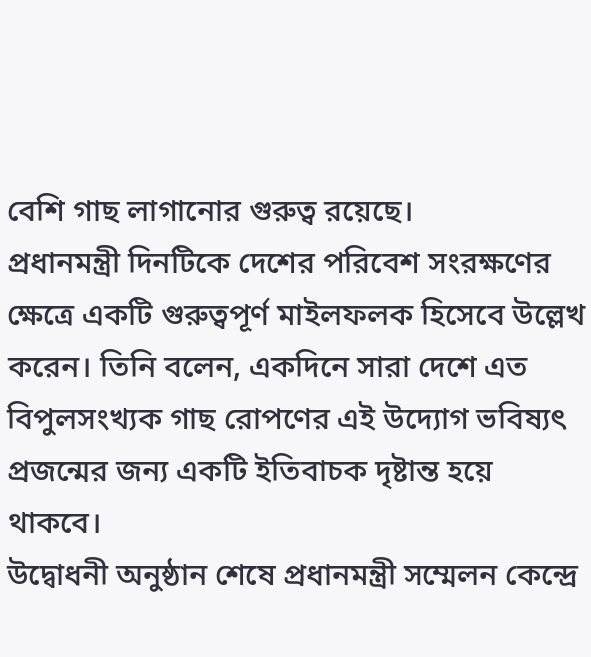বেশি গাছ লাগানোর গুরুত্ব রয়েছে।
প্রধানমন্ত্রী দিনটিকে দেশের পরিবেশ সংরক্ষণের ক্ষেত্রে একটি গুরুত্বপূর্ণ মাইলফলক হিসেবে উল্লেখ করেন। তিনি বলেন, একদিনে সারা দেশে এত বিপুলসংখ্যক গাছ রোপণের এই উদ্যোগ ভবিষ্যৎ প্রজন্মের জন্য একটি ইতিবাচক দৃষ্টান্ত হয়ে থাকবে।
উদ্বোধনী অনুষ্ঠান শেষে প্রধানমন্ত্রী সম্মেলন কেন্দ্রে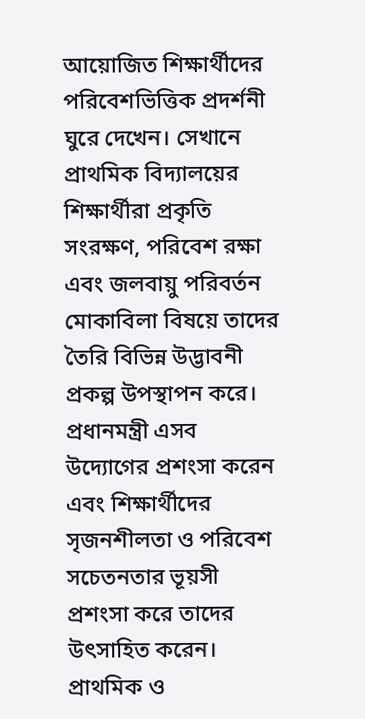আয়োজিত শিক্ষার্থীদের পরিবেশভিত্তিক প্রদর্শনী ঘুরে দেখেন। সেখানে প্রাথমিক বিদ্যালয়ের শিক্ষার্থীরা প্রকৃতি সংরক্ষণ, পরিবেশ রক্ষা এবং জলবায়ু পরিবর্তন মোকাবিলা বিষয়ে তাদের তৈরি বিভিন্ন উদ্ভাবনী প্রকল্প উপস্থাপন করে। প্রধানমন্ত্রী এসব উদ্যোগের প্রশংসা করেন এবং শিক্ষার্থীদের সৃজনশীলতা ও পরিবেশ সচেতনতার ভূয়সী প্রশংসা করে তাদের উৎসাহিত করেন।
প্রাথমিক ও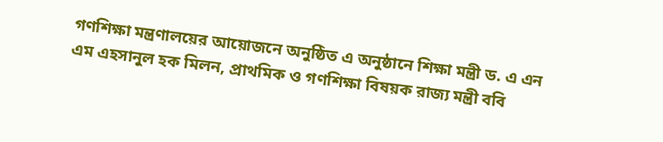গণশিক্ষা মন্ত্রণালয়ের আয়োজনে অনুষ্ঠিত এ অনুষ্ঠানে শিক্ষা মন্ত্রী ড. এ এন এম এহসানুল হক মিলন, প্রাথমিক ও গণশিক্ষা বিষয়ক রাজ্য মন্ত্রী ববি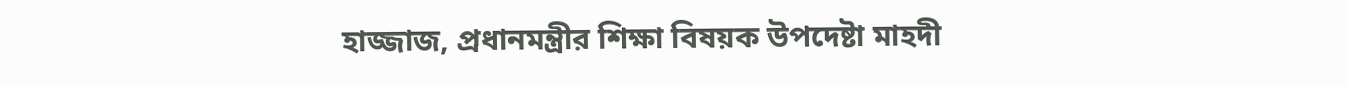হাজ্জাজ, প্রধানমন্ত্রীর শিক্ষা বিষয়ক উপদেষ্টা মাহদী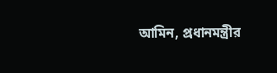আমিন, প্রধানমন্ত্রীর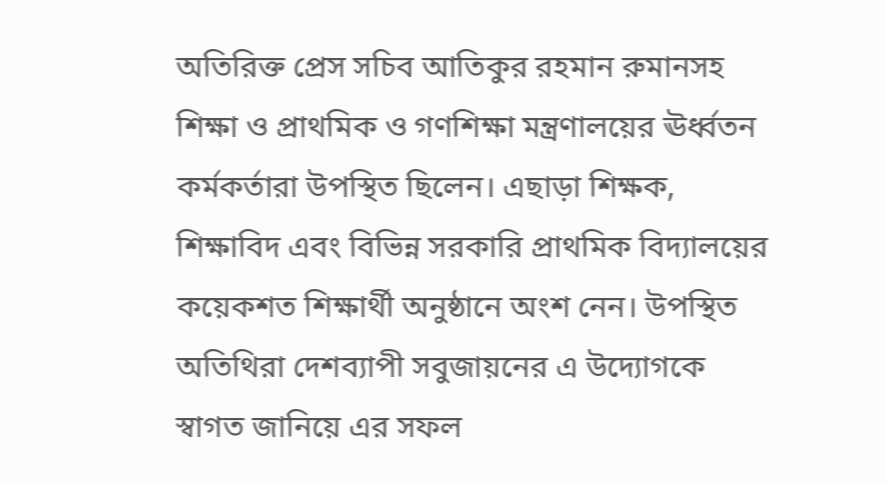অতিরিক্ত প্রেস সচিব আতিকুর রহমান রুমানসহ শিক্ষা ও প্রাথমিক ও গণশিক্ষা মন্ত্রণালয়ের ঊর্ধ্বতন কর্মকর্তারা উপস্থিত ছিলেন। এছাড়া শিক্ষক, শিক্ষাবিদ এবং বিভিন্ন সরকারি প্রাথমিক বিদ্যালয়ের কয়েকশত শিক্ষার্থী অনুষ্ঠানে অংশ নেন। উপস্থিত অতিথিরা দেশব্যাপী সবুজায়নের এ উদ্যোগকে স্বাগত জানিয়ে এর সফল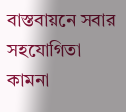বাস্তবায়নে সবার সহযোগিতা কামনা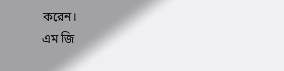করেন।
এম জি